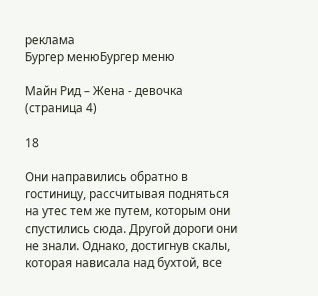реклама
Бургер менюБургер меню

Майн Рид – Жена - девочка (страница 4)

18

Они направились обратно в гостиницу, рассчитывая подняться на утес тем же путем, которым они спустились сюда. Другой дороги они не знали. Однако, достигнув скалы, которая нависала над бухтой, все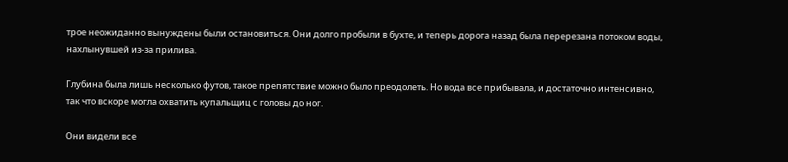трое неожиданно вынуждены были остановиться. Они долго пробыли в бухте, и теперь дорога назад была перерезана потоком воды, нахлынувшей из-за прилива.

Глубина была лишь несколько футов, такое препятствие можно было преодолеть. Но вода все прибывала, и достаточно интенсивно, так что вскоре могла охватить купальщиц с головы до ног.

Они видели все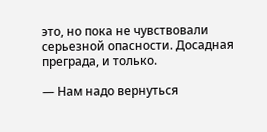это, но пока не чувствовали серьезной опасности. Досадная преграда, и только.

— Нам надо вернуться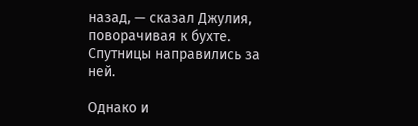назад, — сказал Джулия, поворачивая к бухте. Спутницы направились за ней.

Однако и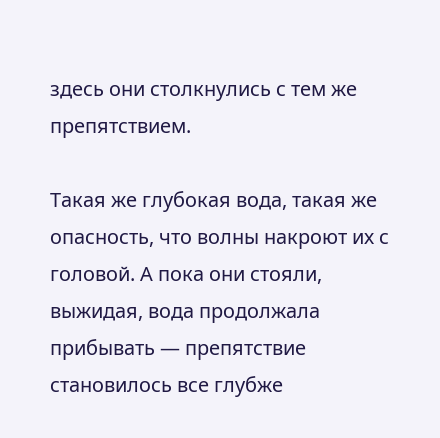здесь они столкнулись с тем же препятствием.

Такая же глубокая вода, такая же опасность, что волны накроют их с головой. А пока они стояли, выжидая, вода продолжала прибывать — препятствие становилось все глубже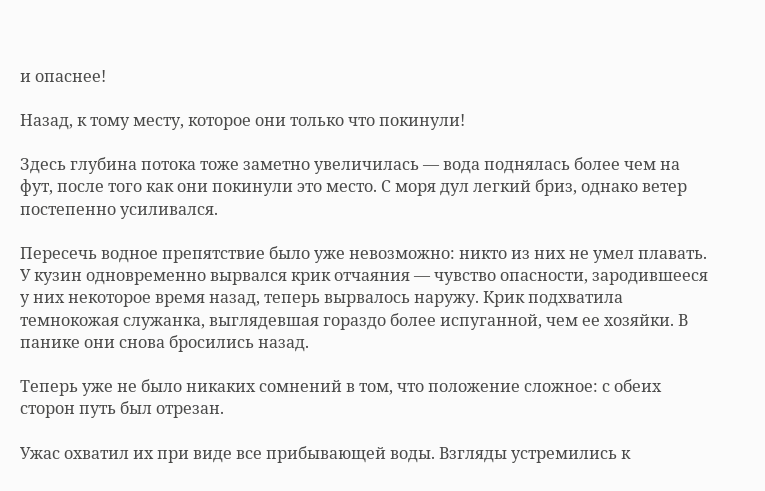и опаснее!

Назад, к тому месту, которое они только что покинули!

Здесь глубина потока тоже заметно увеличилась — вода поднялась более чем на фут, после того как они покинули это место. С моря дул легкий бриз, однако ветер постепенно усиливался.

Пересечь водное препятствие было уже невозможно: никто из них не умел плавать. У кузин одновременно вырвался крик отчаяния — чувство опасности, зародившееся у них некоторое время назад, теперь вырвалось наружу. Крик подхватила темнокожая служанка, выглядевшая гораздо более испуганной, чем ее хозяйки. В панике они снова бросились назад.

Теперь уже не было никаких сомнений в том, что положение сложное: с обеих сторон путь был отрезан.

Ужас охватил их при виде все прибывающей воды. Взгляды устремились к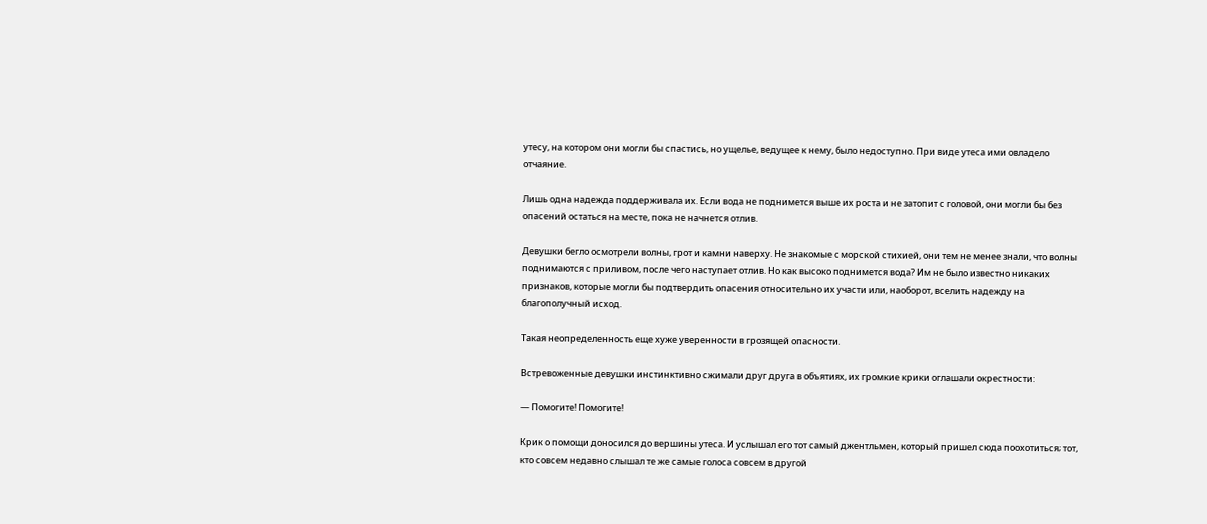утесу, на котором они могли бы спастись, но ущелье, ведущее к нему, было недоступно. При виде утеса ими овладело отчаяние.

Лишь одна надежда поддерживала их. Если вода не поднимется выше их роста и не затопит с головой, они могли бы без опасений остаться на месте, пока не начнется отлив.

Девушки бегло осмотрели волны, грот и камни наверху. Не знакомые с морской стихией, они тем не менее знали, что волны поднимаются с приливом, после чего наступает отлив. Но как высоко поднимется вода? Им не было известно никаких признаков, которые могли бы подтвердить опасения относительно их участи или, наоборот, вселить надежду на благополучный исход.

Такая неопределенность еще хуже уверенности в грозящей опасности.

Встревоженные девушки инстинктивно сжимали друг друга в объятиях, их громкие крики оглашали окрестности:

— Помогите! Помогите!

Крик о помощи доносился до вершины утеса. И услышал его тот самый джентльмен, который пришел сюда поохотиться; тот, кто совсем недавно слышал те же самые голоса совсем в другой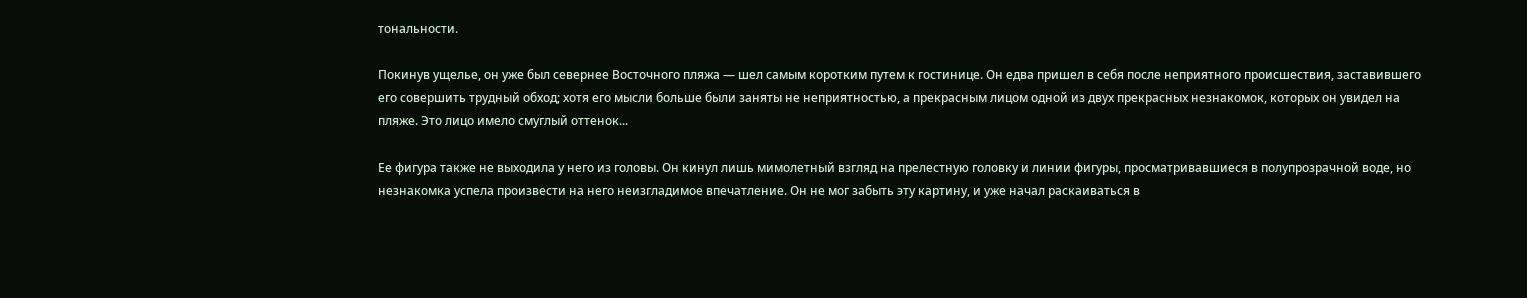тональности.

Покинув ущелье, он уже был севернее Восточного пляжа — шел самым коротким путем к гостинице. Он едва пришел в себя после неприятного происшествия, заставившего его совершить трудный обход; хотя его мысли больше были заняты не неприятностью, а прекрасным лицом одной из двух прекрасных незнакомок, которых он увидел на пляже. Это лицо имело смуглый оттенок...

Ее фигура также не выходила у него из головы. Он кинул лишь мимолетный взгляд на прелестную головку и линии фигуры, просматривавшиеся в полупрозрачной воде, но незнакомка успела произвести на него неизгладимое впечатление. Он не мог забыть эту картину, и уже начал раскаиваться в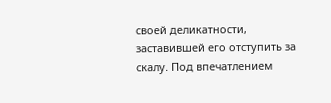своей деликатности, заставившей его отступить за скалу. Под впечатлением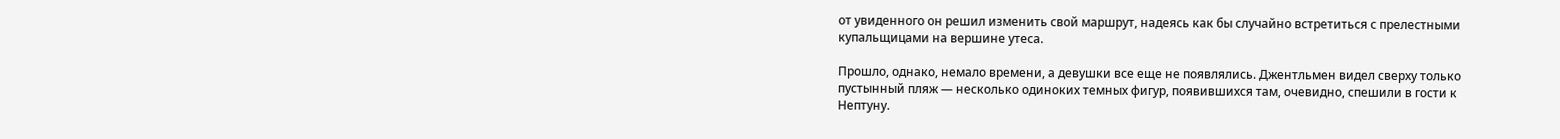от увиденного он решил изменить свой маршрут, надеясь как бы случайно встретиться с прелестными купальщицами на вершине утеса.

Прошло, однако, немало времени, а девушки все еще не появлялись. Джентльмен видел сверху только пустынный пляж — несколько одиноких темных фигур, появившихся там, очевидно, спешили в гости к Нептуну.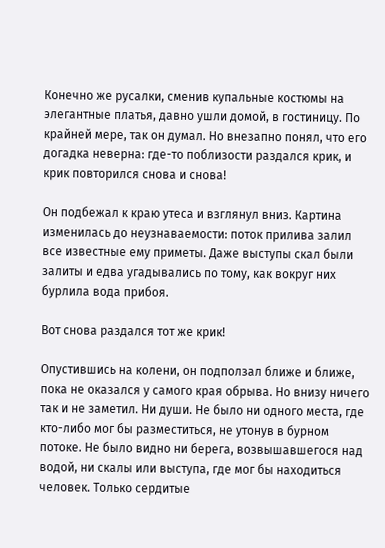Конечно же русалки, сменив купальные костюмы на элегантные платья, давно ушли домой, в гостиницу. По крайней мере, так он думал. Но внезапно понял, что его догадка неверна: где-то поблизости раздался крик, и крик повторился снова и снова!

Он подбежал к краю утеса и взглянул вниз. Картина изменилась до неузнаваемости: поток прилива залил все известные ему приметы. Даже выступы скал были залиты и едва угадывались по тому, как вокруг них бурлила вода прибоя.

Вот снова раздался тот же крик!

Опустившись на колени, он подползал ближе и ближе, пока не оказался у самого края обрыва. Но внизу ничего так и не заметил. Ни души. Не было ни одного места, где кто-либо мог бы разместиться, не утонув в бурном потоке. Не было видно ни берега, возвышавшегося над водой, ни скалы или выступа, где мог бы находиться человек. Только сердитые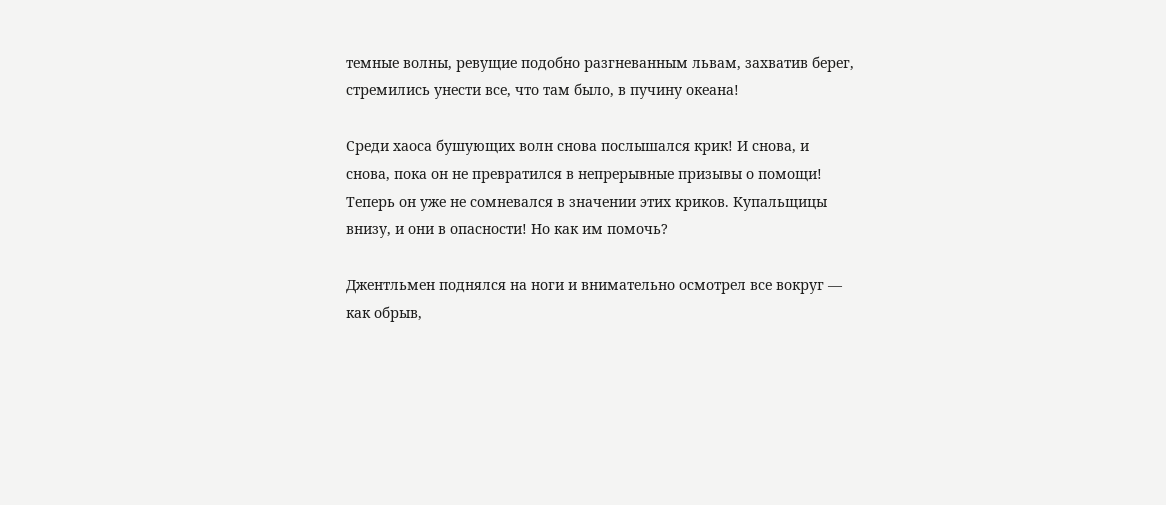темные волны, ревущие подобно разгневанным львам, захватив берег, стремились унести все, что там было, в пучину океана!

Среди хаоса бушующих волн снова послышался крик! И снова, и снова, пока он не превратился в непрерывные призывы о помощи! Теперь он уже не сомневался в значении этих криков. Купальщицы внизу, и они в опасности! Но как им помочь?

Джентльмен поднялся на ноги и внимательно осмотрел все вокруг — как обрыв,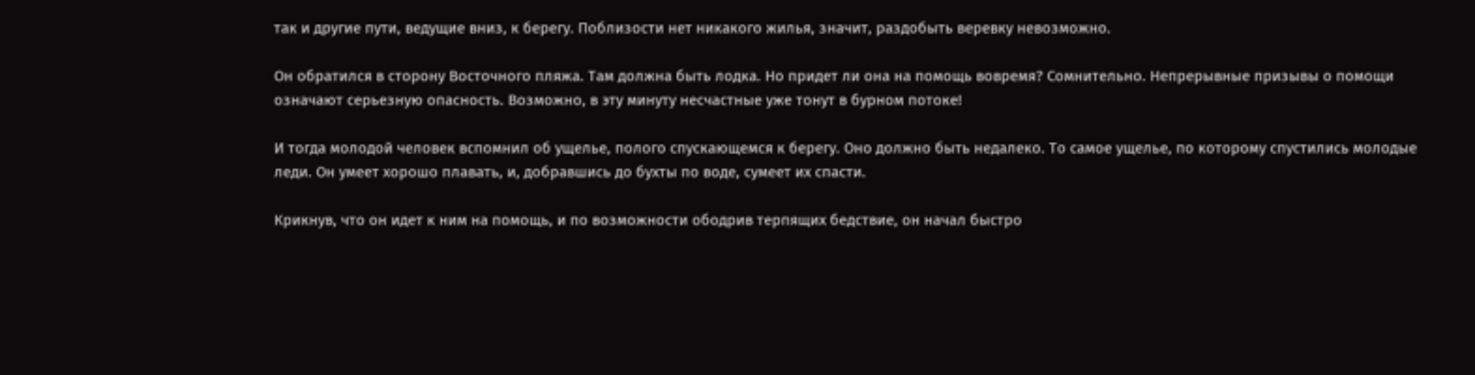так и другие пути, ведущие вниз, к берегу. Поблизости нет никакого жилья, значит, раздобыть веревку невозможно.

Он обратился в сторону Восточного пляжа. Там должна быть лодка. Но придет ли она на помощь вовремя? Сомнительно. Непрерывные призывы о помощи означают серьезную опасность. Возможно, в эту минуту несчастные уже тонут в бурном потоке!

И тогда молодой человек вспомнил об ущелье, полого спускающемся к берегу. Оно должно быть недалеко. То самое ущелье, по которому спустились молодые леди. Он умеет хорошо плавать, и, добравшись до бухты по воде, сумеет их спасти.

Крикнув, что он идет к ним на помощь, и по возможности ободрив терпящих бедствие, он начал быстро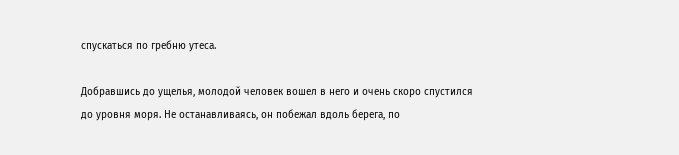спускаться по гребню утеса.

Добравшись до ущелья, молодой человек вошел в него и очень скоро спустился до уровня моря. Не останавливаясь, он побежал вдоль берега, по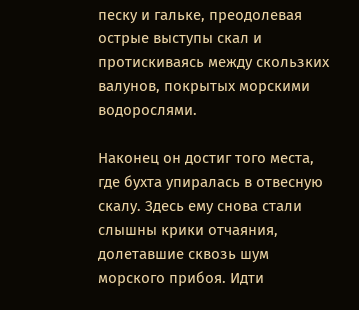песку и гальке, преодолевая острые выступы скал и протискиваясь между скользких валунов, покрытых морскими водорослями.

Наконец он достиг того места, где бухта упиралась в отвесную скалу. Здесь ему снова стали слышны крики отчаяния, долетавшие сквозь шум морского прибоя. Идти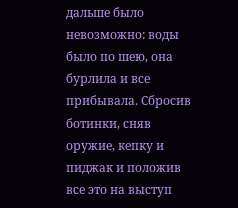дальше было невозможно: воды было по шею, она бурлила и все прибывала. Сбросив ботинки, сняв оружие, кепку и пиджак и положив все это на выступ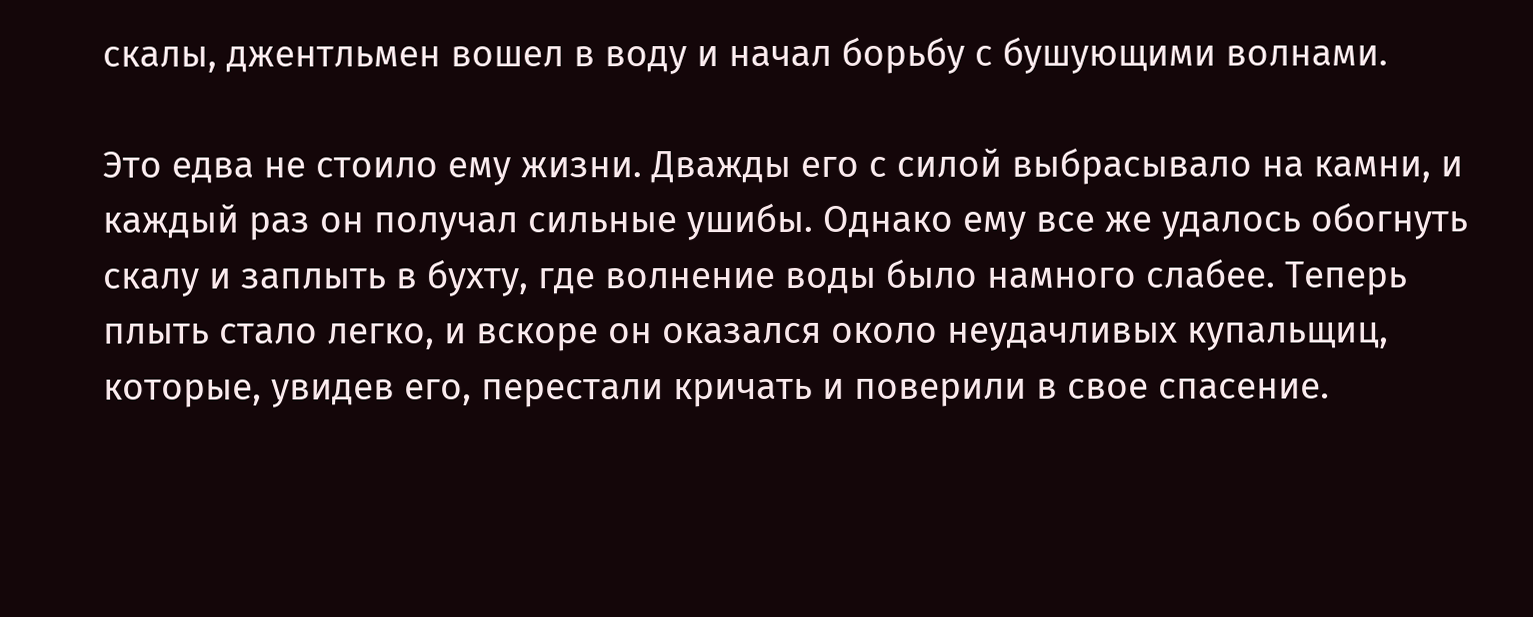скалы, джентльмен вошел в воду и начал борьбу с бушующими волнами.

Это едва не стоило ему жизни. Дважды его с силой выбрасывало на камни, и каждый раз он получал сильные ушибы. Однако ему все же удалось обогнуть скалу и заплыть в бухту, где волнение воды было намного слабее. Теперь плыть стало легко, и вскоре он оказался около неудачливых купальщиц, которые, увидев его, перестали кричать и поверили в свое спасение.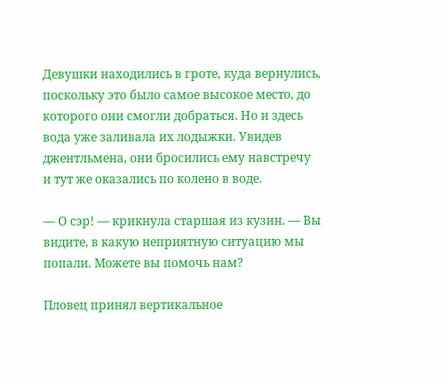Девушки находились в гроте, куда вернулись, поскольку это было самое высокое место, до которого они смогли добраться. Но и здесь вода уже заливала их лодыжки. Увидев джентльмена, они бросились ему навстречу и тут же оказались по колено в воде.

— О сэр! — крикнула старшая из кузин. — Вы видите, в какую неприятную ситуацию мы попали. Можете вы помочь нам?

Пловец принял вертикальное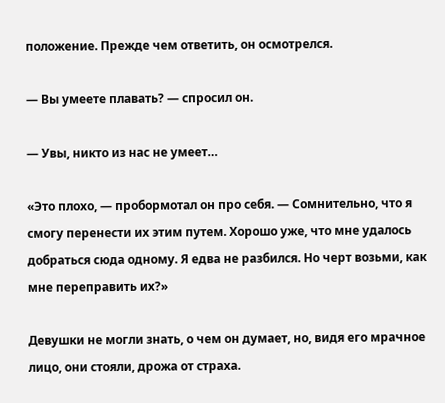положение. Прежде чем ответить, он осмотрелся.

— Вы умеете плавать? — спросил он.

— Увы, никто из нас не умеет…

«Это плохо, — пробормотал он про себя. — Сомнительно, что я смогу перенести их этим путем. Хорошо уже, что мне удалось добраться сюда одному. Я едва не разбился. Но черт возьми, как мне переправить их?»

Девушки не могли знать, о чем он думает, но, видя его мрачное лицо, они стояли, дрожа от страха.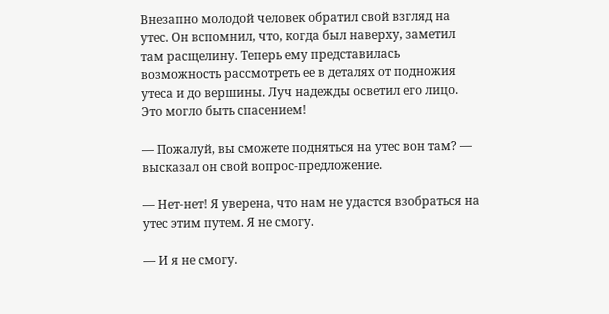Внезапно молодой человек обратил свой взгляд на утес. Он вспомнил, что, когда был наверху, заметил там расщелину. Теперь ему представилась возможность рассмотреть ее в деталях от подножия утеса и до вершины. Луч надежды осветил его лицо. Это могло быть спасением!

— Пожалуй, вы сможете подняться на утес вон там? — высказал он свой вопрос-предложение.

— Нет-нет! Я уверена, что нам не удастся взобраться на утес этим путем. Я не смогу.

— И я не смогу.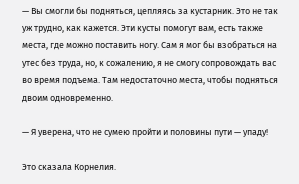— Вы смогли бы подняться, цепляясь за кустарник. Это не так уж трудно, как кажется. Эти кусты помогут вам, есть также места, где можно поставить ногу. Сам я мог бы взобраться на утес без труда, но, к сожалению, я не смогу сопровождать вас во время подъема. Там недостаточно места, чтобы подняться двоим одновременно.

— Я уверена, что не сумею пройти и половины пути — упаду!

Это сказала Корнелия.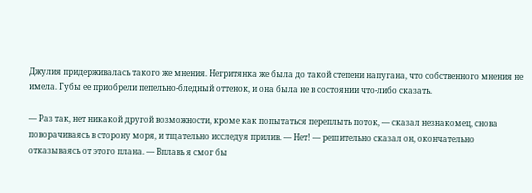Джулия придерживалась такого же мнения. Негритянка же была до такой степени напугана, что собственного мнения не имела. Губы ее приобрели пепельно-бледный оттенок, и она была не в состоянии что-либо сказать.

— Раз так, нет никакой другой возможности, кроме как попытаться переплыть поток, — сказал незнакомец, снова поворачиваясь в сторону моря, и тщательно исследуя прилив. — Нет! — решительно сказал он, окончательно отказываясь от этого плана. — Вплавь я смог бы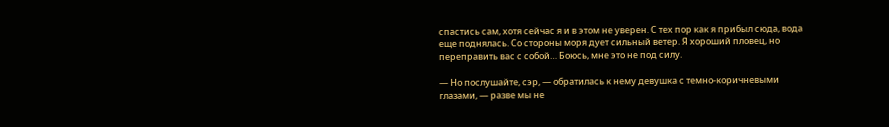спастись сам, хотя сейчас я и в этом не уверен. С тех пор как я прибыл сюда, вода еще поднялась. Со стороны моря дует сильный ветер. Я хороший пловец, но переправить вас с собой… Боюсь, мне это не под силу.

— Но послушайте, сэр, — обратилась к нему девушка с темно-коричневыми глазами, — разве мы не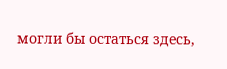могли бы остаться здесь,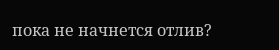пока не начнется отлив?